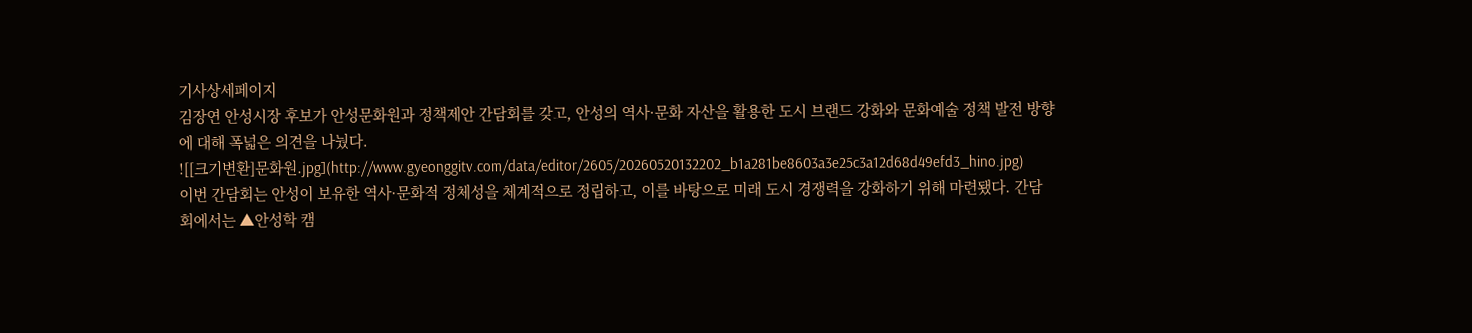기사상세페이지
김장연 안성시장 후보가 안성문화원과 정책제안 간담회를 갖고, 안성의 역사·문화 자산을 활용한 도시 브랜드 강화와 문화예술 정책 발전 방향에 대해 폭넓은 의견을 나눴다.
![[크기변환]문화원.jpg](http://www.gyeonggitv.com/data/editor/2605/20260520132202_b1a281be8603a3e25c3a12d68d49efd3_hino.jpg)
이번 간담회는 안성이 보유한 역사·문화적 정체성을 체계적으로 정립하고, 이를 바탕으로 미래 도시 경쟁력을 강화하기 위해 마련됐다. 간담회에서는 ▲안성학 캠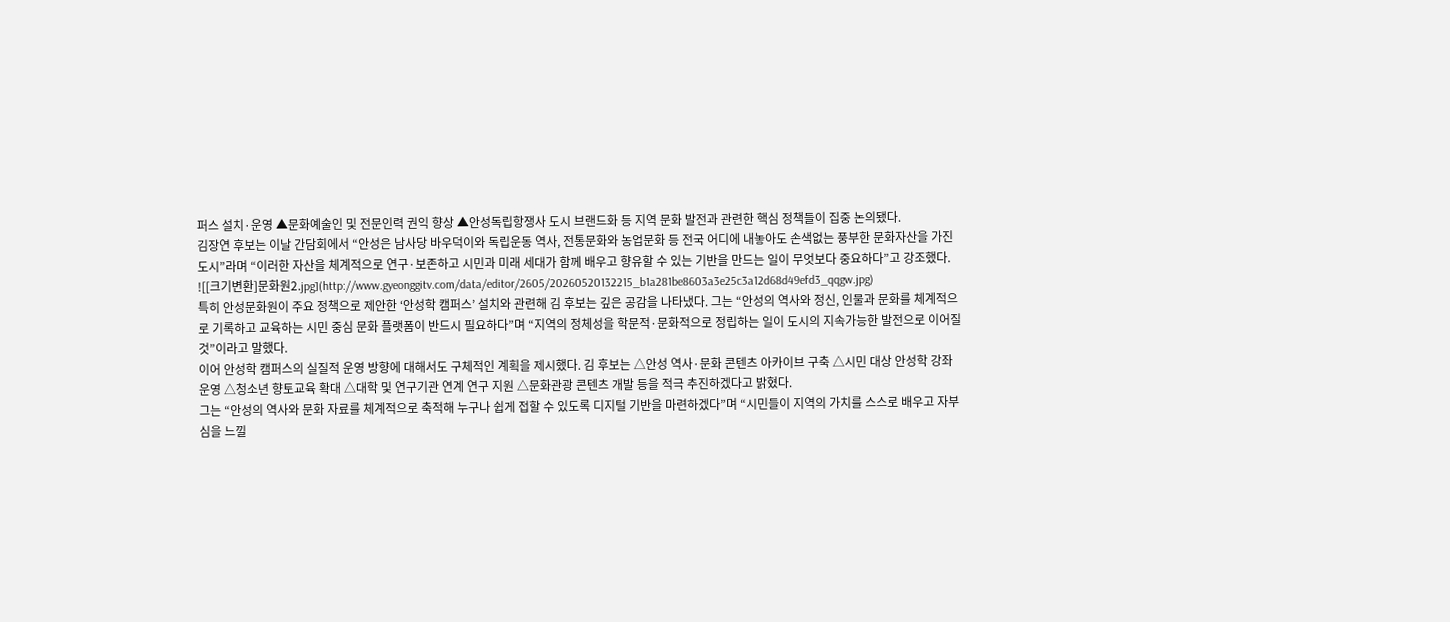퍼스 설치·운영 ▲문화예술인 및 전문인력 권익 향상 ▲안성독립항쟁사 도시 브랜드화 등 지역 문화 발전과 관련한 핵심 정책들이 집중 논의됐다.
김장연 후보는 이날 간담회에서 “안성은 남사당 바우덕이와 독립운동 역사, 전통문화와 농업문화 등 전국 어디에 내놓아도 손색없는 풍부한 문화자산을 가진 도시”라며 “이러한 자산을 체계적으로 연구·보존하고 시민과 미래 세대가 함께 배우고 향유할 수 있는 기반을 만드는 일이 무엇보다 중요하다”고 강조했다.
![[크기변환]문화원2.jpg](http://www.gyeonggitv.com/data/editor/2605/20260520132215_b1a281be8603a3e25c3a12d68d49efd3_qqgw.jpg)
특히 안성문화원이 주요 정책으로 제안한 ‘안성학 캠퍼스’ 설치와 관련해 김 후보는 깊은 공감을 나타냈다. 그는 “안성의 역사와 정신, 인물과 문화를 체계적으로 기록하고 교육하는 시민 중심 문화 플랫폼이 반드시 필요하다”며 “지역의 정체성을 학문적·문화적으로 정립하는 일이 도시의 지속가능한 발전으로 이어질 것”이라고 말했다.
이어 안성학 캠퍼스의 실질적 운영 방향에 대해서도 구체적인 계획을 제시했다. 김 후보는 △안성 역사·문화 콘텐츠 아카이브 구축 △시민 대상 안성학 강좌 운영 △청소년 향토교육 확대 △대학 및 연구기관 연계 연구 지원 △문화관광 콘텐츠 개발 등을 적극 추진하겠다고 밝혔다.
그는 “안성의 역사와 문화 자료를 체계적으로 축적해 누구나 쉽게 접할 수 있도록 디지털 기반을 마련하겠다”며 “시민들이 지역의 가치를 스스로 배우고 자부심을 느낄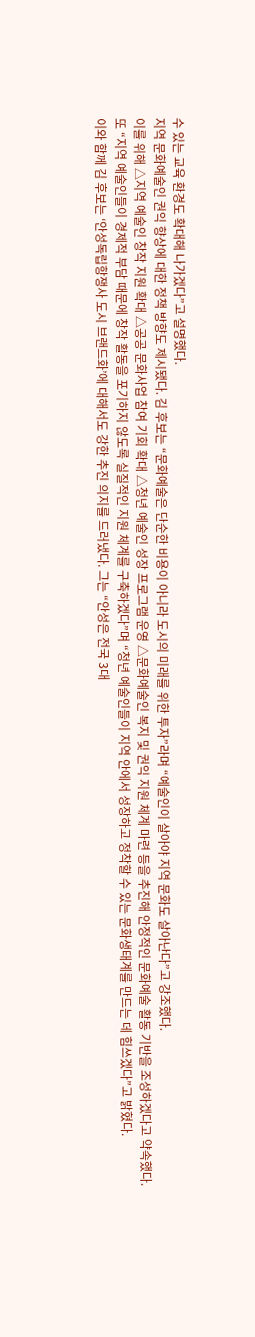수 있는 교육 환경도 확대해 나가겠다”고 설명했다.
지역 문화예술인 권익 향상에 대한 정책 방향도 제시됐다. 김 후보는 “문화예술은 단순한 비용이 아니라 도시의 미래를 위한 투자”라며 “예술인이 살아야 지역 문화도 살아난다”고 강조했다.
이를 위해 △지역 예술인 창작 지원 확대 △공공 문화사업 참여 기회 확대 △청년 예술인 성장 프로그램 운영 △문화예술인 복지 및 권익 지원 체계 마련 등을 추진해 안정적인 문화예술 활동 기반을 조성하겠다고 약속했다.
또 “지역 예술인들이 경제적 부담 때문에 창작 활동을 포기하지 않도록 실질적인 지원 체계를 구축하겠다”며 “청년 예술인들이 지역 안에서 성장하고 정착할 수 있는 문화생태계를 만드는 데 힘쓰겠다”고 밝혔다.
이와 함께 김 후보는 ‘안성독립항쟁사 도시 브랜드화’에 대해서도 강한 추진 의지를 드러냈다. 그는 “안성은 전국 3대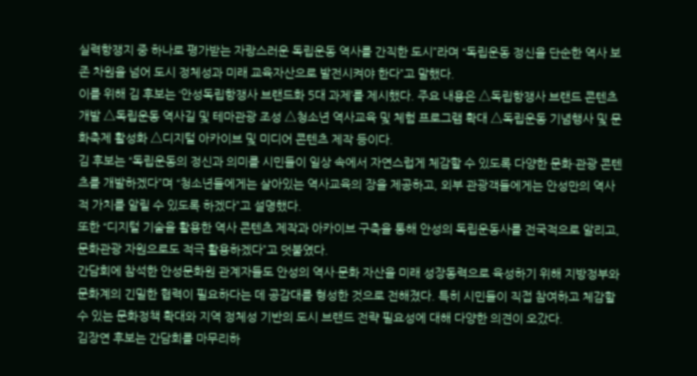실력항쟁지 중 하나로 평가받는 자랑스러운 독립운동 역사를 간직한 도시”라며 “독립운동 정신을 단순한 역사 보존 차원을 넘어 도시 정체성과 미래 교육자산으로 발전시켜야 한다”고 말했다.
이를 위해 김 후보는 ‘안성독립항쟁사 브랜드화 5대 과제’를 제시했다. 주요 내용은 △독립항쟁사 브랜드 콘텐츠 개발 △독립운동 역사길 및 테마관광 조성 △청소년 역사교육 및 체험 프로그램 확대 △독립운동 기념행사 및 문화축제 활성화 △디지털 아카이브 및 미디어 콘텐츠 제작 등이다.
김 후보는 “독립운동의 정신과 의미를 시민들이 일상 속에서 자연스럽게 체감할 수 있도록 다양한 문화·관광 콘텐츠를 개발하겠다”며 “청소년들에게는 살아있는 역사교육의 장을 제공하고, 외부 관광객들에게는 안성만의 역사적 가치를 알릴 수 있도록 하겠다”고 설명했다.
또한 “디지털 기술을 활용한 역사 콘텐츠 제작과 아카이브 구축을 통해 안성의 독립운동사를 전국적으로 알리고, 문화관광 자원으로도 적극 활용하겠다”고 덧붙였다.
간담회에 참석한 안성문화원 관계자들도 안성의 역사·문화 자산을 미래 성장동력으로 육성하기 위해 지방정부와 문화계의 긴밀한 협력이 필요하다는 데 공감대를 형성한 것으로 전해졌다. 특히 시민들이 직접 참여하고 체감할 수 있는 문화정책 확대와 지역 정체성 기반의 도시 브랜드 전략 필요성에 대해 다양한 의견이 오갔다.
김장연 후보는 간담회를 마무리하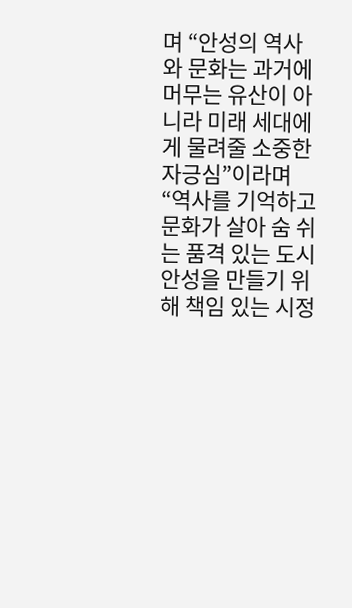며 “안성의 역사와 문화는 과거에 머무는 유산이 아니라 미래 세대에게 물려줄 소중한 자긍심”이라며 “역사를 기억하고 문화가 살아 숨 쉬는 품격 있는 도시 안성을 만들기 위해 책임 있는 시정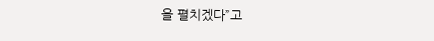을 펼치겠다”고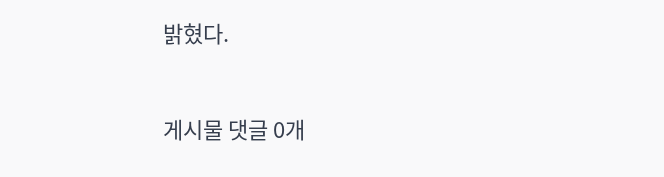밝혔다.



게시물 댓글 0개